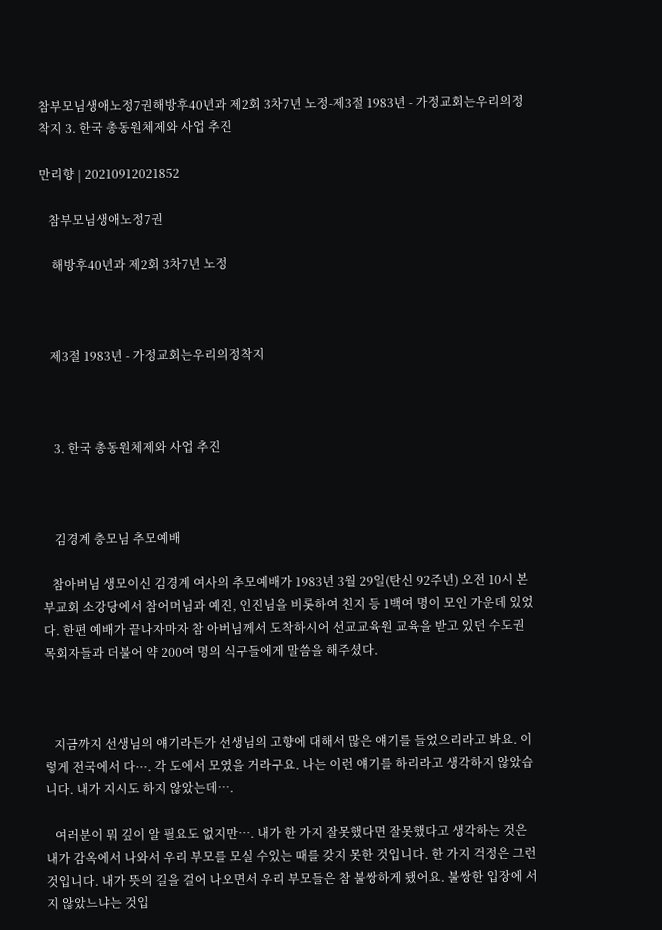참부모님생애노정7권해방후40년과 제2회 3차7년 노정-제3절 1983년 - 가정교회는우리의정착지 3. 한국 총동원체제와 사업 추진

만리향 | 20210912021852

   참부모님생애노정7권

    해방후40년과 제2회 3차7년 노정



   제3절 1983년 - 가정교회는우리의정착지



    3. 한국 총동원체제와 사업 추진



    김경계 충모님 추모예배

   참아버님 생모이신 김경계 여사의 추모예배가 1983년 3월 29일(탄신 92주년) 오전 10시 본부교회 소강당에서 참어머님과 예진, 인진님을 비롯하여 친지 등 1백여 명이 모인 가운데 있었다. 한편 예배가 끝나자마자 참 아버님께서 도착하시어 선교교육원 교육을 받고 있던 수도권 목회자들과 더불어 약 200여 명의 식구들에게 말씀을 해주셨다.



   지금까지 선생님의 얘기라든가 선생님의 고향에 대해서 많은 얘기를 들었으리라고 봐요. 이렇게 전국에서 다···. 각 도에서 모였을 거라구요. 나는 이런 얘기를 하리라고 생각하지 않았습니다. 내가 지시도 하지 않았는데….

   여러분이 뭐 깊이 알 필요도 없지만…. 내가 한 가지 잘못했다면 잘못했다고 생각하는 것은 내가 감옥에서 나와서 우리 부모를 모실 수있는 때를 갖지 못한 것입니다. 한 가지 걱정은 그런 것입니다. 내가 뜻의 길을 걸어 나오면서 우리 부모들은 참 불쌍하게 됐어요. 불쌍한 입장에 서지 않았느냐는 것입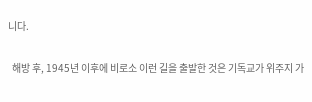니다.

  해방 후, 1945년 이후에 비로소 이런 길을 출발한 것은 기독교가 위주지 가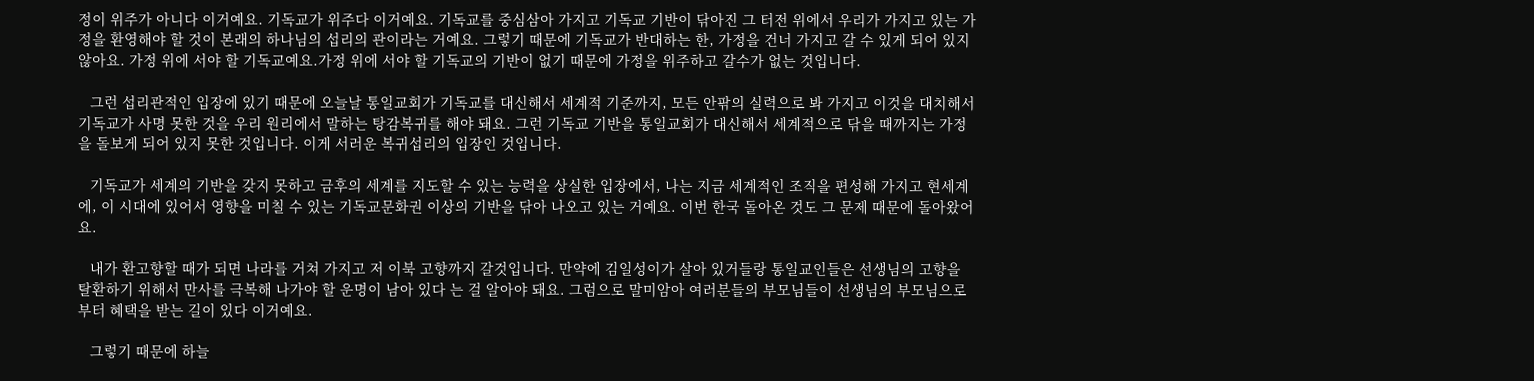정이 위주가 아니다 이거예요. 기독교가 위주다 이거예요. 기독교를 중심삼아 가지고 기독교 기반이 닦아진 그 터전 위에서 우리가 가지고 있는 가정을 환영해야 할 것이 본래의 하나님의 섭리의 관이라는 거예요. 그렇기 때문에 기독교가 반대하는 한, 가정을 건너 가지고 갈 수 있게 되어 있지 않아요. 가정 위에 서야 할 기독교예요.가정 위에 서야 할 기독교의 기반이 없기 때문에 가정을 위주하고 갈수가 없는 것입니다.

   그런 섭리관적인 입장에 있기 때문에 오늘날 통일교회가 기독교를 대신해서 세계적 기준까지, 모든 안팎의 실력으로 봐 가지고 이것을 대치해서 기독교가 사명 못한 것을 우리 원리에서 말하는 탕감복귀를 해야 돼요. 그런 기독교 기반을 통일교회가 대신해서 세계적으로 닦을 때까지는 가정을 돌보게 되어 있지 못한 것입니다. 이게 서러운 복귀섭리의 입장인 것입니다.

   기독교가 세계의 기반을 갖지 못하고 금후의 세계를 지도할 수 있는 능력을 상실한 입장에서, 나는 지금 세계적인 조직을 편성해 가지고 현세계에, 이 시대에 있어서 영향을 미칠 수 있는 기독교문화권 이상의 기반을 닦아 나오고 있는 거예요. 이번 한국 돌아온 것도 그 문제 때문에 돌아왔어요.

   내가 환고향할 때가 되면 나라를 거쳐 가지고 저 이북 고향까지 갈것입니다. 만약에 김일성이가 살아 있거들랑 통일교인들은 선생님의 고향을 탈환하기 위해서 만사를 극복해 나가야 할 운명이 남아 있다 는 걸 알아야 돼요. 그럼으로 말미암아 여러분들의 부모님들이 선생님의 부모님으로부터 혜택을 받는 길이 있다 이거예요.

   그렇기 때문에 하늘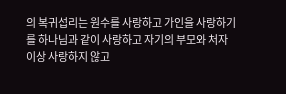의 복귀섭리는 원수를 사랑하고 가인을 사랑하기를 하나님과 같이 사랑하고 자기의 부모와 처자 이상 사랑하지 않고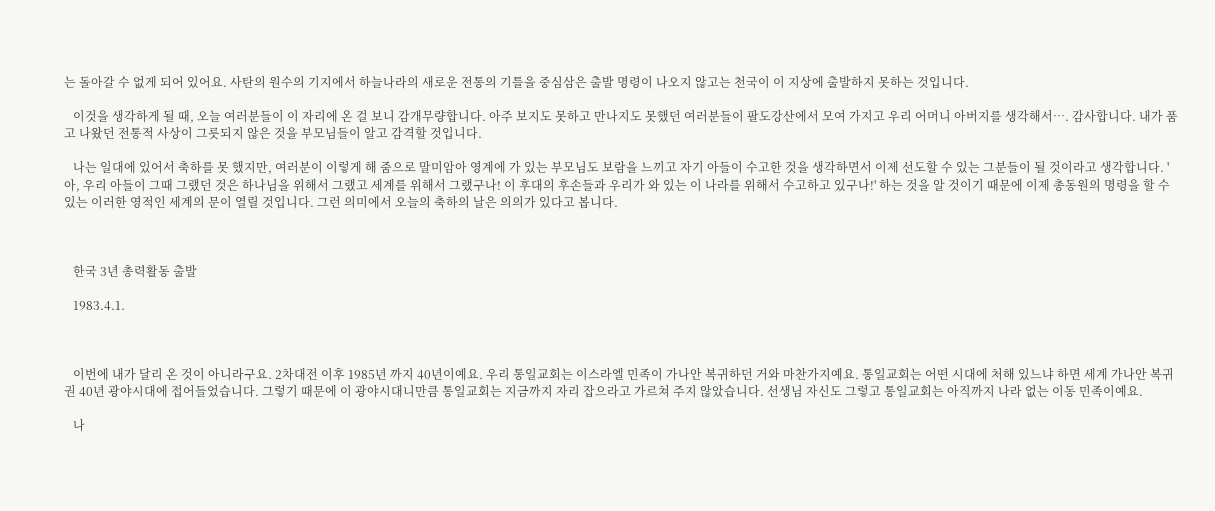는 돌아갈 수 없게 되어 있어요. 사탄의 원수의 기지에서 하늘나라의 새로운 전통의 기틀을 중심삼은 출발 명령이 나오지 않고는 천국이 이 지상에 출발하지 못하는 것입니다.

   이것을 생각하게 될 때, 오늘 여러분들이 이 자리에 온 걸 보니 감개무량합니다. 아주 보지도 못하고 만나지도 못했던 여러분들이 팔도강산에서 모여 가지고 우리 어머니 아버지를 생각해서…. 감사합니다. 내가 품고 나왔던 전통적 사상이 그릇되지 않은 것을 부모님들이 알고 감격할 것입니다.

   나는 일대에 있어서 축하를 못 했지만, 여러분이 이렇게 해 줌으로 말미암아 영계에 가 있는 부모님도 보람을 느끼고 자기 아들이 수고한 것을 생각하면서 이제 선도할 수 있는 그분들이 될 것이라고 생각합니다. '아, 우리 아들이 그때 그랬던 것은 하나님을 위해서 그랬고 세계를 위해서 그랬구나! 이 후대의 후손들과 우리가 와 있는 이 나라를 위해서 수고하고 있구나!' 하는 것을 알 것이기 때문에 이제 총동원의 명령을 할 수 있는 이러한 영적인 세계의 문이 열릴 것입니다. 그런 의미에서 오늘의 축하의 날은 의의가 있다고 봅니다.



   한국 3년 총력활동 출발

   1983.4.1.



   이번에 내가 달리 온 것이 아니라구요. 2차대전 이후 1985년 까지 40년이예요. 우리 통일교회는 이스라엘 민족이 가나안 복귀하던 거와 마찬가지예요. 통일교회는 어떤 시대에 처해 있느냐 하면 세계 가나안 복귀권 40년 광야시대에 접어들었습니다. 그렇기 때문에 이 광야시대니만큼 통일교회는 지금까지 자리 잡으라고 가르쳐 주지 않았습니다. 선생님 자신도 그렇고 통일교회는 아직까지 나라 없는 이동 민족이예요.

   나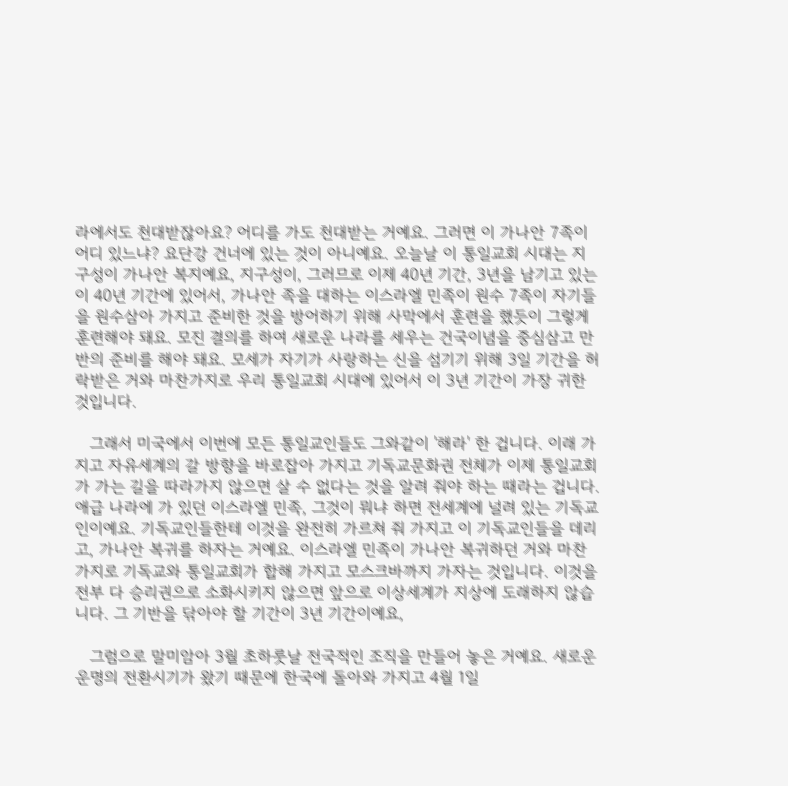라에서도 천대받잖아요? 어디를 가도 천대받는 거예요. 그러면 이 가나안 7족이 어디 있느냐? 요단강 건너에 있는 것이 아니예요. 오늘날 이 통일교회 시대는 지구성이 가나안 복지예요, 지구성이, 그러므로 이제 40년 기간, 3년을 남기고 있는 이 40년 기간에 있어서, 가나안 족을 대하는 이스라엘 민족이 원수 7족이 자기들을 원수삼아 가지고 준비한 것을 방어하기 위해 사막에서 훈련을 했듯이 그렇게 훈련해야 돼요. 모진 결의를 하여 새로운 나라를 세우는 건국이념을 중심삼고 만반의 준비를 해야 돼요. 모세가 자기가 사랑하는 신을 섬기기 위해 3일 기간을 허락받은 거와 마찬가지로 우리 통일교회 시대에 있어서 이 3년 기간이 가장 귀한 것입니다.

   그래서 미국에서 이번에 모든 통일교인들도 그와같이 '해라' 한 겁니다. 이래 가지고 자유세계의 갈 방향을 바로잡아 가지고 기독교문화권 전체가 이제 통일교회가 가는 길을 따라가지 않으면 살 수 없다는 것을 알려 줘야 하는 때라는 겁니다. 애급 나라에 가 있던 이스라엘 민족, 그것이 뭐냐 하면 전세계에 널려 있는 기독교인이예요. 기독교인들한테 이것을 완전히 가르쳐 줘 가지고 이 기독교인들을 데리고, 가나안 복귀를 하자는 거예요. 이스라엘 민족이 가나안 복귀하던 거와 마찬가지로 기독교와 통일교회가 합해 가지고 모스크바까지 가자는 것입니다. 이것을 전부 다 승리권으로 소화시키지 않으면 앞으로 이상세계가 지상에 도래하지 않습니다. 그 기반을 닦아야 할 기간이 3년 기간이예요,

   그럼으로 말미암아 3월 초하룻날 전국적인 조직을 만들어 놓은 거예요. 새로운 운명의 전환시기가 왔기 때문에 한국에 돌아와 가지고 4월 1일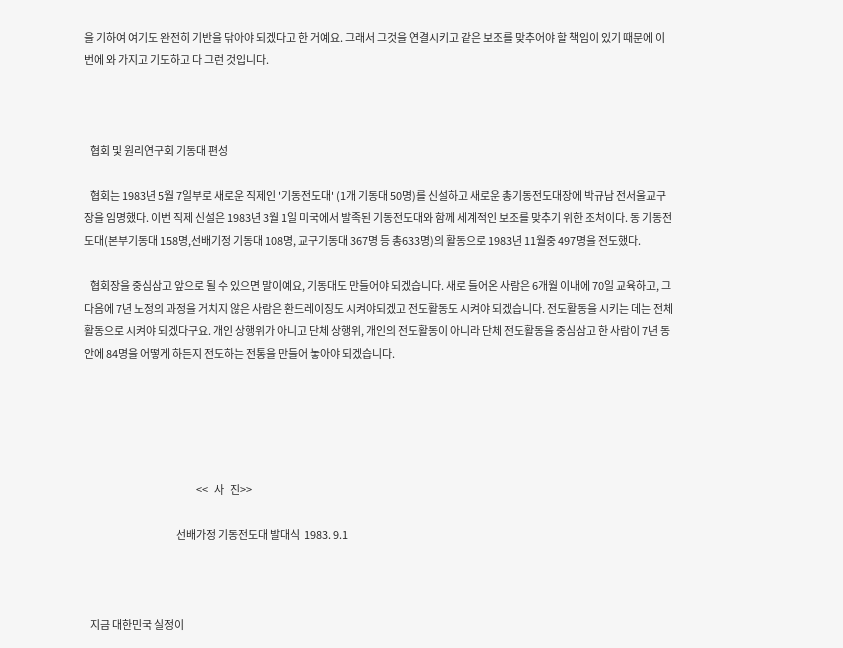을 기하여 여기도 완전히 기반을 닦아야 되겠다고 한 거예요. 그래서 그것을 연결시키고 같은 보조를 맞추어야 할 책임이 있기 때문에 이번에 와 가지고 기도하고 다 그런 것입니다.



   협회 및 원리연구회 기동대 편성

   협회는 1983년 5월 7일부로 새로운 직제인 '기동전도대' (1개 기동대 50명)를 신설하고 새로운 총기동전도대장에 박규남 전서울교구장을 임명했다. 이번 직제 신설은 1983년 3월 1일 미국에서 발족된 기동전도대와 함께 세계적인 보조를 맞추기 위한 조처이다. 동 기동전도대(본부기동대 158명,선배기정 기동대 108명, 교구기동대 367명 등 총633명)의 활동으로 1983년 11월중 497명을 전도했다.

   협회장을 중심삼고 앞으로 될 수 있으면 말이예요, 기동대도 만들어야 되겠습니다. 새로 들어온 사람은 6개월 이내에 70일 교육하고, 그 다음에 7년 노정의 과정을 거치지 않은 사람은 환드레이징도 시켜야되겠고 전도활동도 시켜야 되겠습니다. 전도활동을 시키는 데는 전체 활동으로 시켜야 되겠다구요. 개인 상행위가 아니고 단체 상행위, 개인의 전도활동이 아니라 단체 전도활동을 중심삼고 한 사람이 7년 동안에 84명을 어떻게 하든지 전도하는 전통을 만들어 놓아야 되겠습니다.





                                                        <<   사   진>>

                                              선배가정 기동전도대 발대식  1983. 9.1



   지금 대한민국 실정이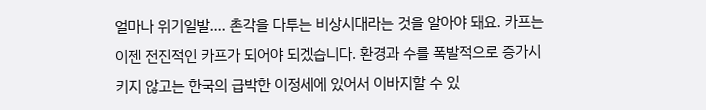얼마나 위기일발…. 촌각을 다투는 비상시대라는 것을 알아야 돼요. 카프는 이젠 전진적인 카프가 되어야 되겠습니다. 환경과 수를 폭발적으로 증가시키지 않고는 한국의 급박한 이정세에 있어서 이바지할 수 있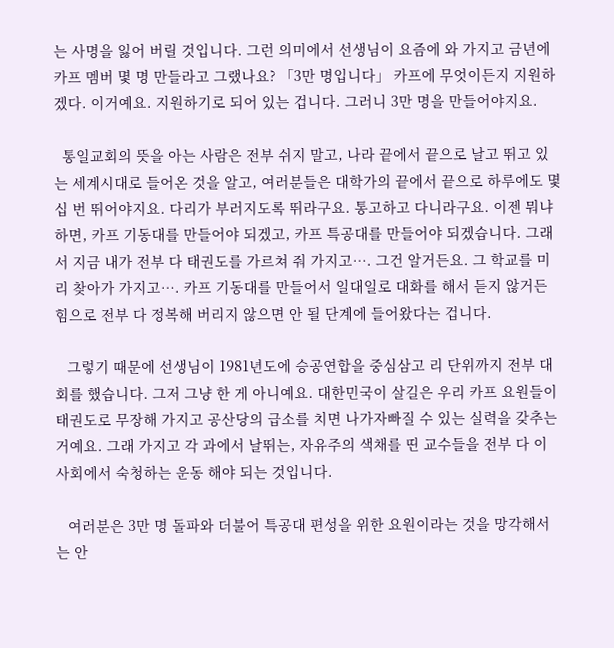는 사명을 잃어 버릴 것입니다. 그런 의미에서 선생님이 요즘에 와 가지고 금년에 카프 멤버 몇 명 만들라고 그랬나요? 「3만 명입니다」 카프에 무엇이든지 지원하겠다. 이거예요. 지원하기로 되어 있는 겁니다. 그러니 3만 명을 만들어야지요.

  통일교회의 뜻을 아는 사람은 전부 쉬지 말고, 나라 끝에서 끝으로 날고 뛰고 있는 세계시대로 들어온 것을 알고, 여러분들은 대학가의 끝에서 끝으로 하루에도 몇십 번 뛰어야지요. 다리가 부러지도록 뛰라구요. 통고하고 다니라구요. 이젠 뭐냐 하면, 카프 기동대를 만들어야 되겠고, 카프 특공대를 만들어야 되겠습니다. 그래서 지금 내가 전부 다 태권도를 가르쳐 줘 가지고…. 그건 알거든요. 그 학교를 미리 찾아가 가지고…. 카프 기동대를 만들어서 일대일로 대화를 해서 듣지 않거든 힘으로 전부 다 정복해 버리지 않으면 안 될 단계에 들어왔다는 겁니다.

   그렇기 때문에 선생님이 1981년도에 승공연합을 중심삼고 리 단위까지 전부 대회를 했습니다. 그저 그냥 한 게 아니예요. 대한민국이 살길은 우리 카프 요원들이 태권도로 무장해 가지고 공산당의 급소를 치면 나가자빠질 수 있는 실력을 갖추는 거예요. 그래 가지고 각 과에서 날뛰는, 자유주의 색채를 띤 교수들을 전부 다 이 사회에서 숙청하는 운동 해야 되는 것입니다.

   여러분은 3만 명 돌파와 더불어 특공대 편성을 위한 요원이라는 것을 망각해서는 안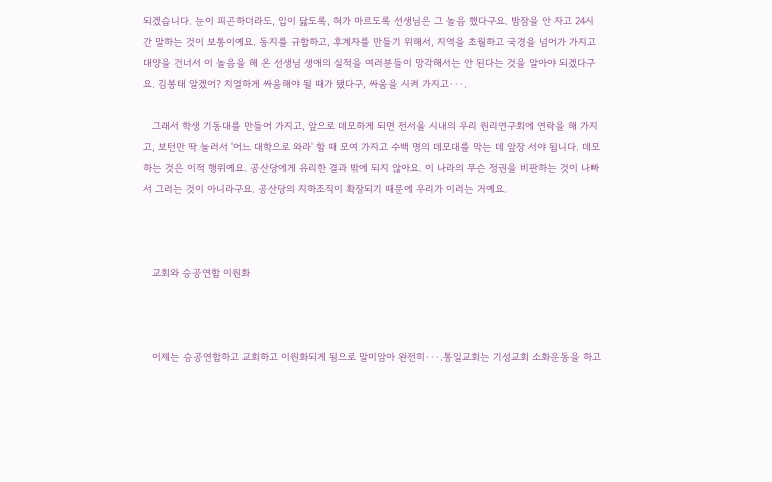되겠습니다. 눈이 피곤하더라도, 입이 닳도록, 혀가 마르도록 선생님은 그 놀음 했다구요. 밤잠을 안 자고 24시간 말하는 것이 보통이예요. 동지를 규합하고, 후계자를 만들기 위해서, 지역을 초월하고 국경을 넘어가 가지고 대양을 건너서 이 놀음을 해 온 선생님 생애의 실적을 여러분들이 망각해서는 안 된다는 것을 알아야 되겠다구요. 김봉태 알겠어? 치열하게 싸움해야 될 때가 됐다구, 싸움을 시켜 가지고···.

   그래서 학생 기동대를 만들어 가지고, 앞으로 데모하게 되면 전서울 시내의 우리 원리연구회에 연락을 해 가지고, 보턴만 딱 눌러서 '어느 대학으로 와라' 할 때 모여 가지고 수백 명의 데모대를 막는 데 앞장 서야 됩니다. 데모하는 것은 이적 행위예요. 공산당에게 유리한 결과 밖에 되지 않아요. 이 나라의 무슨 정권을 비판하는 것이 나빠서 그러는 것이 아니라구요. 공산당의 지하조직이 확장되기 때문에 우리가 이러는 거예요.



   교회와 승공연합 이원화



   이제는 승공연합하고 교회하고 이원화되게 됨으로 말미암아 완전히···.통일교회는 기성교회 소화운동을 하고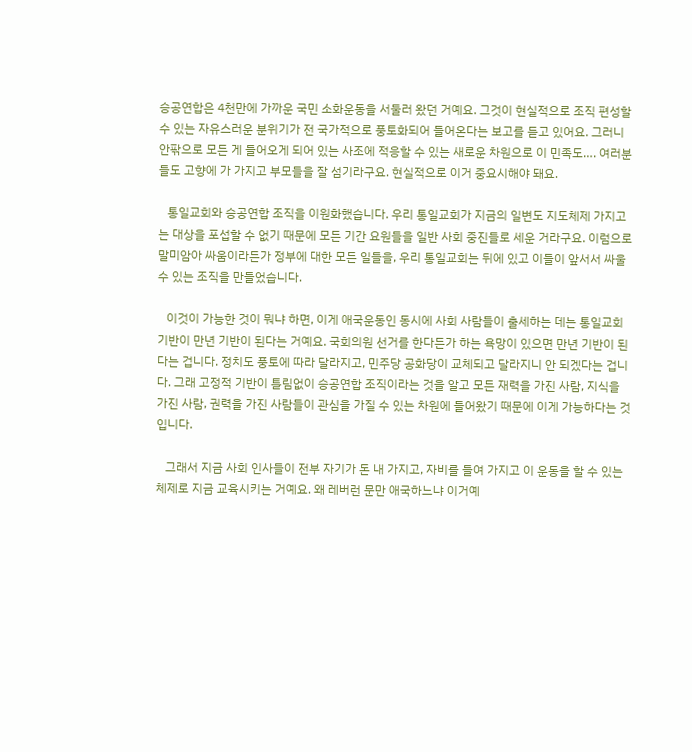승공연합은 4천만에 가까운 국민 소화운동을 서둘러 왔던 거예요. 그것이 현실적으로 조직 편성할 수 있는 자유스러운 분위기가 전 국가적으로 풍토화되어 들어온다는 보고를 듣고 있어요. 그러니 안팎으로 모든 게 들어오게 되어 있는 사조에 적응할 수 있는 새로운 차원으로 이 민족도…. 여러분들도 고향에 가 가지고 부모들을 잘 섬기라구요. 현실적으로 이거 중요시해야 돼요.

   통일교회와 승공연합 조직을 이원화했습니다. 우리 통일교회가 지금의 일변도 지도체제 가지고는 대상을 포섭할 수 없기 때문에 모든 기간 요원들을 일반 사회 중진들로 세운 거라구요. 이럼으로 말미암아 싸움이라든가 정부에 대한 모든 일들을, 우리 통일교회는 뒤에 있고 이들이 앞서서 싸울 수 있는 조직을 만들었습니다.

   이것이 가능한 것이 뭐냐 하면, 이게 애국운동인 동시에 사회 사람들이 출세하는 데는 통일교회 기반이 만년 기반이 된다는 거예요. 국회의원 선거를 한다든가 하는 욕망이 있으면 만년 기반이 된다는 겁니다. 정치도 풍토에 따라 달라지고, 민주당 공화당이 교체되고 달라지니 안 되겠다는 겁니다. 그래 고정적 기반이 틀림없이 승공연합 조직이라는 것을 알고 모든 재력을 가진 사람, 지식을 가진 사람, 권력을 가진 사람들이 관심을 가질 수 있는 차원에 들어왔기 때문에 이게 가능하다는 것입니다.

   그래서 지금 사회 인사들이 전부 자기가 돈 내 가지고, 자비를 들여 가지고 이 운동을 할 수 있는 체제로 지금 교육시키는 거예요. 왜 레버런 문만 애국하느냐 이거예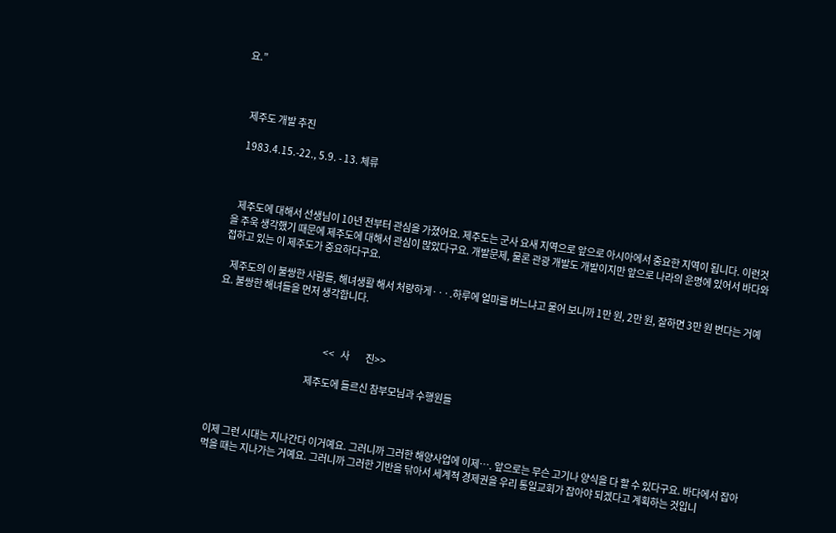요.”



   제주도 개발 추진

   1983.4.15.-22., 5.9. - 13. 체류



   제주도에 대해서 선생님이 10년 전부터 관심을 가졌어요. 제주도는 군사 요새 지역으로 앞으로 아시아에서 중요한 지역이 됩니다. 이런것을 주욱 생각했기 때문에 제주도에 대해서 관심이 많았다구요. 개발문제, 물론 관광 개발도 개발이지만 앞으로 나라의 운명에 있어서 바다와 접하고 있는 이 제주도가 중요하다구요.

   제주도의 이 불쌍한 사람들, 해녀생활 해서 처량하게···.하루에 얼마를 버느냐고 물어 보니까 1만 원, 2만 원, 잘하면 3만 원 번다는 거예요. 불쌍한 해녀들을 먼저 생각합니다.



                                                       <<   사        진>>

                                               제주도에 들르신 참부모님과 수행원들



이제 그런 시대는 지나간다 이거예요. 그러니까 그러한 해양사업에 이제…. 앞으로는 무슨 고기나 양식을 다 할 수 있다구요. 바다에서 잡아먹을 때는 지나가는 거예요. 그러니까 그러한 기반을 닦아서 세계적 경제권을 우리 통일교회가 잡아야 되겠다고 계획하는 것입니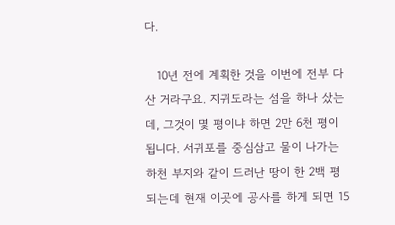다.

   10년 전에 계획한 것을 이번에 전부 다 산 거라구요. 지귀도라는 섬을 하나 샀는데, 그것이 몇 평이냐 하면 2만 6천 평이 됩니다. 서귀포를 중심삼고 물이 나가는 하천 부지와 같이 드러난 땅이 한 2백 평 되는데 현재 이곳에 공사를 하게 되면 15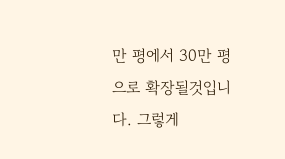만 평에서 30만 평으로 확장될것입니다. 그렇게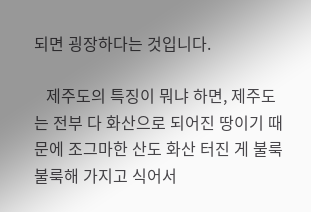되면 굉장하다는 것입니다.

   제주도의 특징이 뭐냐 하면, 제주도는 전부 다 화산으로 되어진 땅이기 때문에 조그마한 산도 화산 터진 게 불룩불룩해 가지고 식어서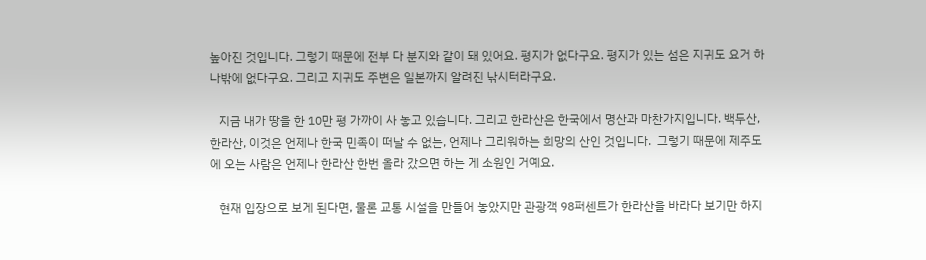높아진 것입니다. 그렇기 때문에 전부 다 분지와 같이 돼 있어요. 평지가 없다구요. 평지가 있는 섬은 지귀도 요거 하나밖에 없다구요. 그리고 지귀도 주변은 일본까지 알려진 낚시터라구요.

   지금 내가 땅을 한 10만 평 가까이 사 놓고 있습니다. 그리고 한라산은 한국에서 명산과 마찬가지입니다. 백두산, 한라산, 이것은 언제나 한국 민족이 떠날 수 없는, 언제나 그리워하는 희망의 산인 것입니다.  그렇기 때문에 제주도에 오는 사람은 언제나 한라산 한번 올라 갔으면 하는 게 소원인 거예요.

   현재 입장으로 보게 된다면, 물론 교통 시설을 만들어 놓았지만 관광객 98퍼센트가 한라산을 바라다 보기만 하지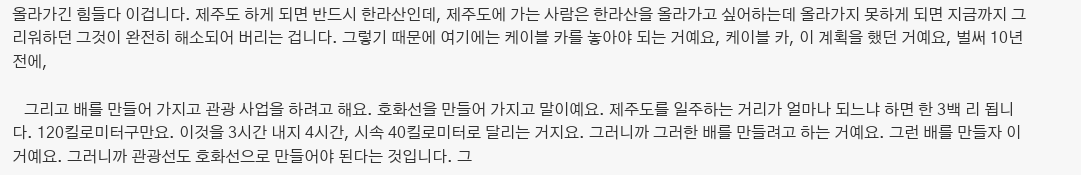올라가긴 힘들다 이겁니다. 제주도 하게 되면 반드시 한라산인데, 제주도에 가는 사람은 한라산을 올라가고 싶어하는데 올라가지 못하게 되면 지금까지 그리워하던 그것이 완전히 해소되어 버리는 겁니다. 그렇기 때문에 여기에는 케이블 카를 놓아야 되는 거예요, 케이블 카, 이 계획을 했던 거예요, 벌써 10년 전에,

   그리고 배를 만들어 가지고 관광 사업을 하려고 해요. 호화선을 만들어 가지고 말이예요. 제주도를 일주하는 거리가 얼마나 되느냐 하면 한 3백 리 됩니다. 120킬로미터구만요. 이것을 3시간 내지 4시간, 시속 40킬로미터로 달리는 거지요. 그러니까 그러한 배를 만들려고 하는 거예요. 그런 배를 만들자 이거예요. 그러니까 관광선도 호화선으로 만들어야 된다는 것입니다. 그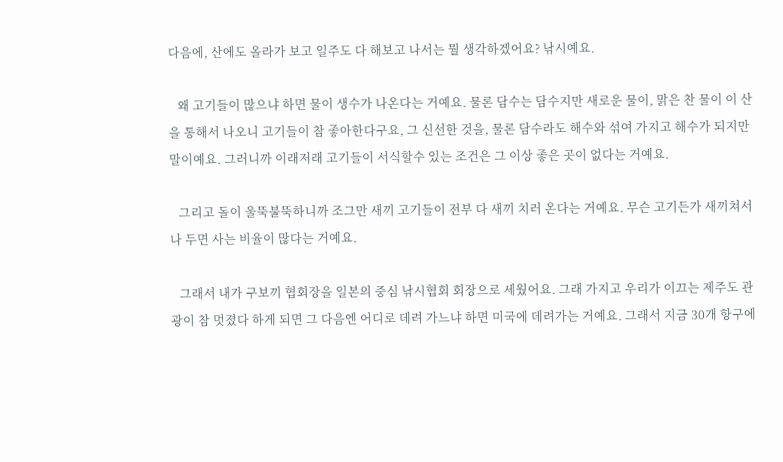다음에, 산에도 올라가 보고 일주도 다 해보고 나서는 뭘 생각하겠어요? 낚시예요.

   왜 고기들이 많으냐 하면 물이 생수가 나온다는 거예요. 물론 담수는 담수지만 새로운 물이, 맑은 찬 물이 이 산을 통해서 나오니 고기들이 참 좋아한다구요, 그 신선한 것을, 물론 담수라도 해수와 섞여 가지고 해수가 되지만 말이예요. 그러니까 이래저래 고기들이 서식할수 있는 조건은 그 이상 좋은 곳이 없다는 거예요.

   그리고 돌이 울뚝불뚝하니까 조그만 새끼 고기들이 전부 다 새끼 치러 온다는 거예요. 무슨 고기든가 새끼쳐서 나 두면 사는 비율이 많다는 거예요.

   그래서 내가 구보끼 협회장을 일본의 중심 낚시협회 회장으로 세웠어요. 그래 가지고 우리가 이끄는 제주도 관광이 참 멋졌다 하게 되면 그 다음엔 어디로 데려 가느냐 하면 미국에 데려가는 거예요. 그래서 지금 30개 항구에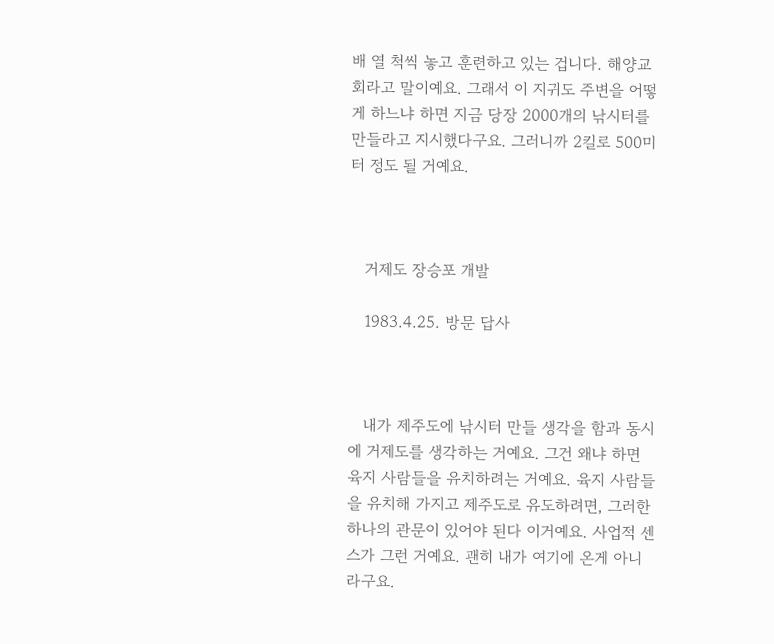배 열 척씩 놓고 훈련하고 있는 겁니다. 해양교회라고 말이예요. 그래서 이 지귀도 주변을 어떻게 하느냐 하면 지금 당장 2000개의 낚시터를 만들라고 지시했다구요. 그러니까 2킬로 500미터 정도 될 거예요.



   거제도 장승포 개발

   1983.4.25. 방문 답사



   내가 제주도에 낚시터 만들 생각을 함과 동시에 거제도를 생각하는 거예요. 그건 왜냐 하면 육지 사람들을 유치하려는 거예요. 육지 사람들을 유치해 가지고 제주도로 유도하려면, 그러한 하나의 관문이 있어야 된다 이거예요. 사업적 센스가 그런 거예요. 괜히 내가 여기에 온게 아니라구요.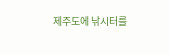제주도에 낚시터를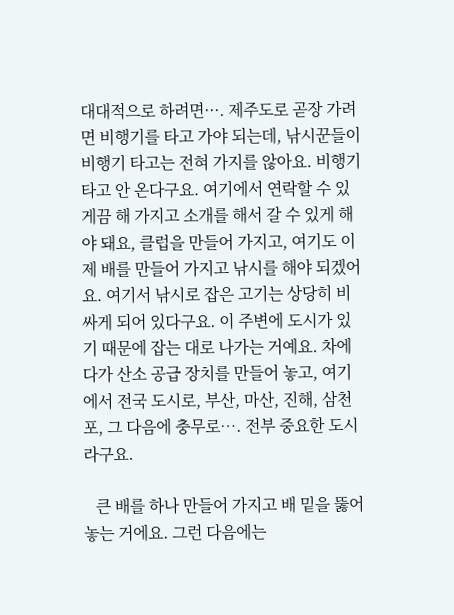대대적으로 하려면···. 제주도로 곧장 가려면 비행기를 타고 가야 되는데, 낚시꾼들이 비행기 타고는 전혀 가지를 않아요. 비행기 타고 안 온다구요. 여기에서 연락할 수 있게끔 해 가지고 소개를 해서 갈 수 있게 해야 돼요, 클럽을 만들어 가지고, 여기도 이제 배를 만들어 가지고 낚시를 해야 되겠어요. 여기서 낚시로 잡은 고기는 상당히 비싸게 되어 있다구요. 이 주변에 도시가 있기 때문에 잡는 대로 나가는 거예요. 차에다가 산소 공급 장치를 만들어 놓고, 여기에서 전국 도시로, 부산, 마산, 진해, 삼천포, 그 다음에 충무로…. 전부 중요한 도시라구요.

   큰 배를 하나 만들어 가지고 배 밑을 뚫어 놓는 거에요. 그런 다음에는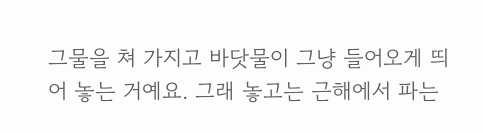그물을 쳐 가지고 바닷물이 그냥 들어오게 띄어 놓는 거예요. 그래 놓고는 근해에서 파는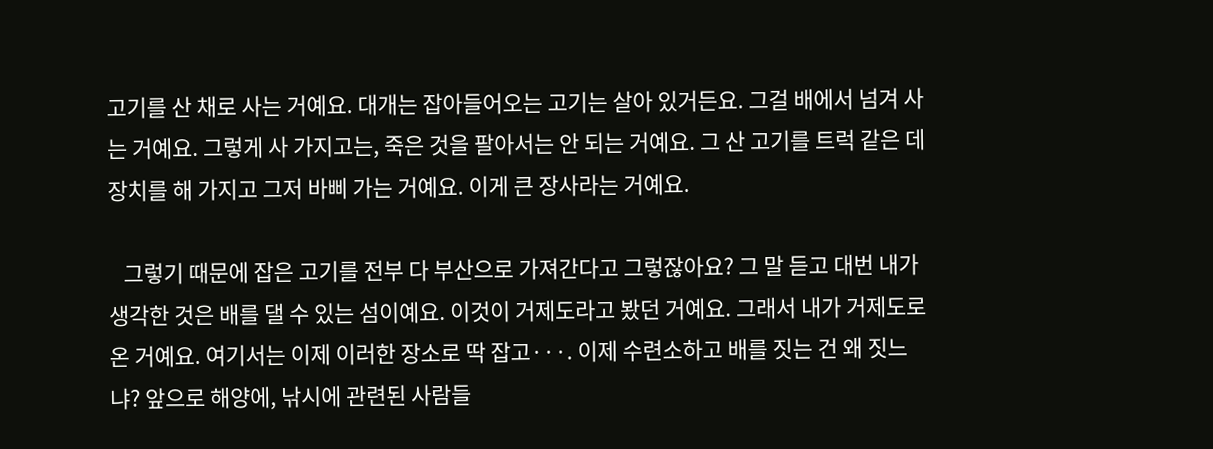고기를 산 채로 사는 거예요. 대개는 잡아들어오는 고기는 살아 있거든요. 그걸 배에서 넘겨 사는 거예요. 그렇게 사 가지고는, 죽은 것을 팔아서는 안 되는 거예요. 그 산 고기를 트럭 같은 데 장치를 해 가지고 그저 바삐 가는 거예요. 이게 큰 장사라는 거예요.

   그렇기 때문에 잡은 고기를 전부 다 부산으로 가져간다고 그렇잖아요? 그 말 듣고 대번 내가 생각한 것은 배를 댈 수 있는 섬이예요. 이것이 거제도라고 봤던 거예요. 그래서 내가 거제도로 온 거예요. 여기서는 이제 이러한 장소로 딱 잡고···. 이제 수련소하고 배를 짓는 건 왜 짓느냐? 앞으로 해양에, 낚시에 관련된 사람들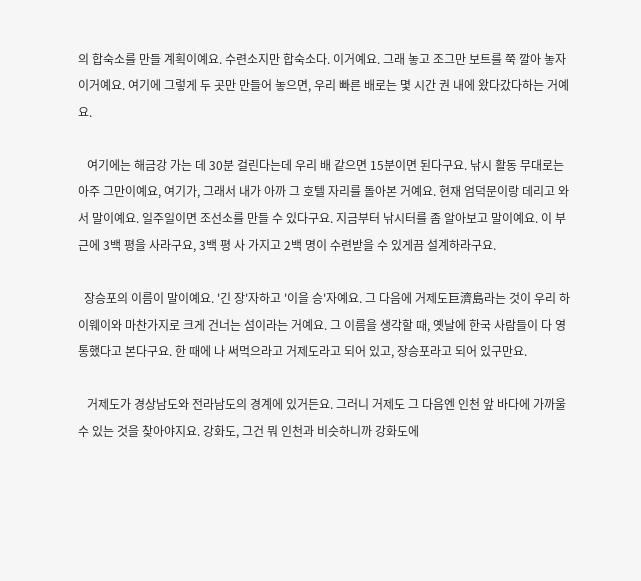의 합숙소를 만들 계획이예요. 수련소지만 합숙소다. 이거예요. 그래 놓고 조그만 보트를 쭉 깔아 놓자 이거예요. 여기에 그렇게 두 곳만 만들어 놓으면, 우리 빠른 배로는 몇 시간 권 내에 왔다갔다하는 거예요.

   여기에는 해금강 가는 데 30분 걸린다는데 우리 배 같으면 15분이면 된다구요. 낚시 활동 무대로는 아주 그만이예요, 여기가, 그래서 내가 아까 그 호텔 자리를 돌아본 거예요. 현재 엄덕문이랑 데리고 와서 말이예요. 일주일이면 조선소를 만들 수 있다구요. 지금부터 낚시터를 좀 알아보고 말이예요. 이 부근에 3백 평을 사라구요, 3백 평 사 가지고 2백 명이 수련받을 수 있게끔 설계하라구요.

  장승포의 이름이 말이예요. '긴 장'자하고 '이을 승'자예요. 그 다음에 거제도巨濟島라는 것이 우리 하이웨이와 마찬가지로 크게 건너는 섬이라는 거예요. 그 이름을 생각할 때, 옛날에 한국 사람들이 다 영통했다고 본다구요. 한 때에 나 써먹으라고 거제도라고 되어 있고, 장승포라고 되어 있구만요.

   거제도가 경상남도와 전라남도의 경계에 있거든요. 그러니 거제도 그 다음엔 인천 앞 바다에 가까울 수 있는 것을 찾아야지요. 강화도, 그건 뭐 인천과 비슷하니까 강화도에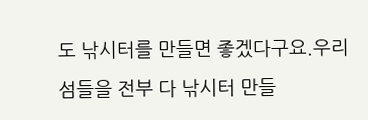도 낚시터를 만들면 좋겠다구요.우리 섬들을 전부 다 낚시터 만들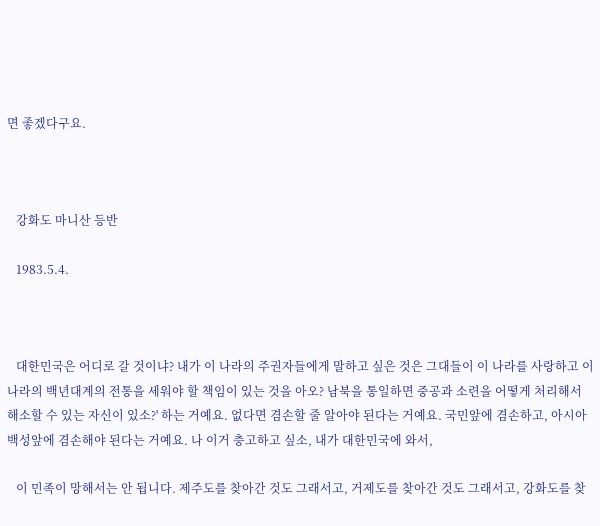면 좋겠다구요.



   강화도 마니산 등반

   1983.5.4.



   대한민국은 어디로 갈 것이냐? 내가 이 나라의 주권자들에게 말하고 싶은 것은 그대들이 이 나라를 사랑하고 이 나라의 백년대계의 전통을 세워야 할 책임이 있는 것을 아오? 남북을 통일하면 중공과 소련을 어떻게 처리해서 해소할 수 있는 자신이 있소?' 하는 거예요. 없다면 겸손할 줄 알아야 된다는 거예요. 국민앞에 겸손하고, 아시아 백성앞에 겸손해야 된다는 거예요. 나 이거 충고하고 싶소, 내가 대한민국에 와서,

   이 민족이 망해서는 안 됩니다. 제주도를 찾아간 것도 그래서고, 거제도를 찾아간 것도 그래서고, 강화도를 찾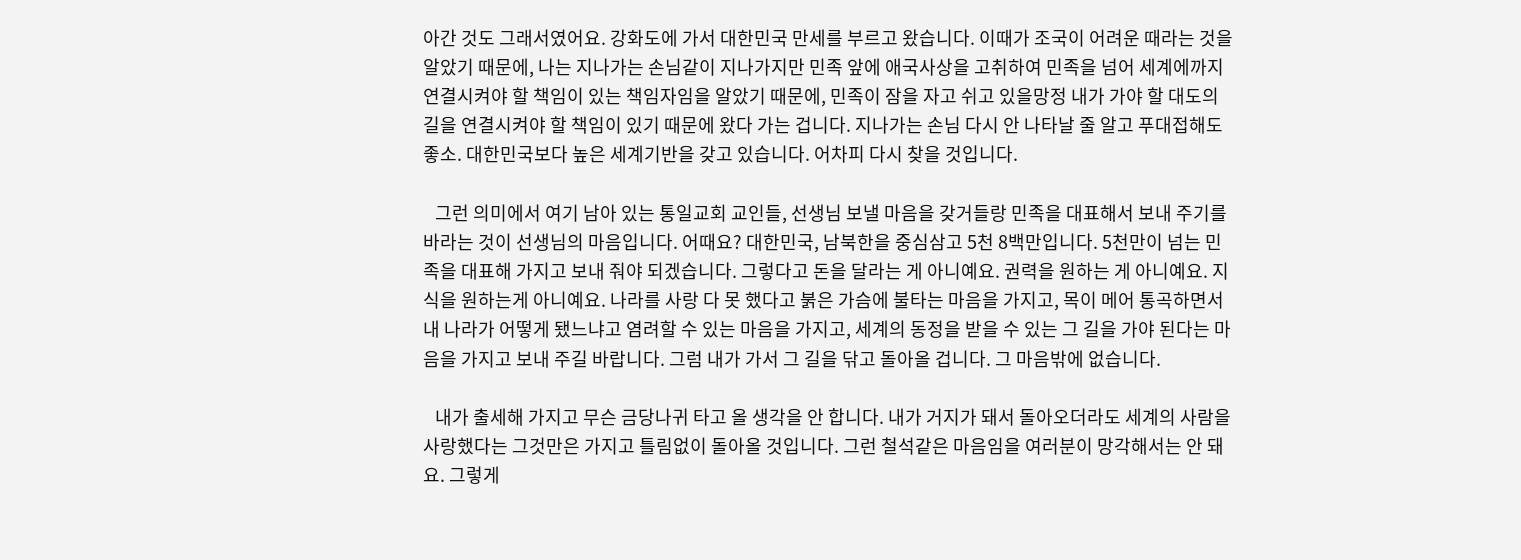아간 것도 그래서였어요. 강화도에 가서 대한민국 만세를 부르고 왔습니다. 이때가 조국이 어려운 때라는 것을 알았기 때문에, 나는 지나가는 손님같이 지나가지만 민족 앞에 애국사상을 고취하여 민족을 넘어 세계에까지 연결시켜야 할 책임이 있는 책임자임을 알았기 때문에, 민족이 잠을 자고 쉬고 있을망정 내가 가야 할 대도의 길을 연결시켜야 할 책임이 있기 때문에 왔다 가는 겁니다. 지나가는 손님 다시 안 나타날 줄 알고 푸대접해도 좋소. 대한민국보다 높은 세계기반을 갖고 있습니다. 어차피 다시 찾을 것입니다.

   그런 의미에서 여기 남아 있는 통일교회 교인들, 선생님 보낼 마음을 갖거들랑 민족을 대표해서 보내 주기를 바라는 것이 선생님의 마음입니다. 어때요? 대한민국, 남북한을 중심삼고 5천 8백만입니다. 5천만이 넘는 민족을 대표해 가지고 보내 줘야 되겠습니다. 그렇다고 돈을 달라는 게 아니예요. 권력을 원하는 게 아니예요. 지식을 원하는게 아니예요. 나라를 사랑 다 못 했다고 붉은 가슴에 불타는 마음을 가지고, 목이 메어 통곡하면서 내 나라가 어떻게 됐느냐고 염려할 수 있는 마음을 가지고, 세계의 동정을 받을 수 있는 그 길을 가야 된다는 마음을 가지고 보내 주길 바랍니다. 그럼 내가 가서 그 길을 닦고 돌아올 겁니다. 그 마음밖에 없습니다.

   내가 출세해 가지고 무슨 금당나귀 타고 올 생각을 안 합니다. 내가 거지가 돼서 돌아오더라도 세계의 사람을 사랑했다는 그것만은 가지고 틀림없이 돌아올 것입니다. 그런 철석같은 마음임을 여러분이 망각해서는 안 돼요. 그렇게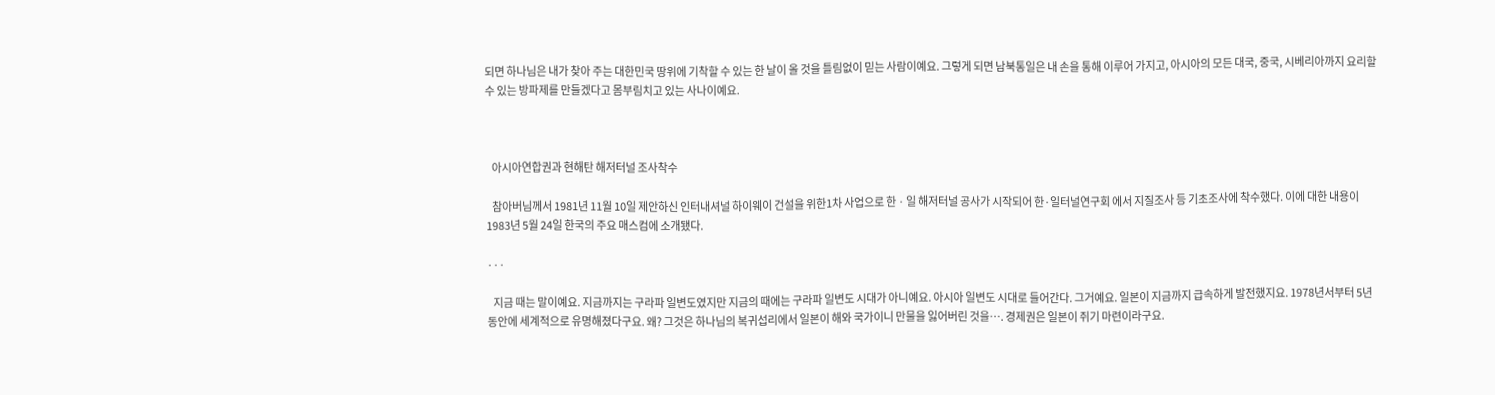되면 하나님은 내가 찾아 주는 대한민국 땅위에 기착할 수 있는 한 날이 올 것을 틀림없이 믿는 사람이예요. 그렇게 되면 남북통일은 내 손을 통해 이루어 가지고, 아시아의 모든 대국, 중국, 시베리아까지 요리할 수 있는 방파제를 만들겠다고 몸부림치고 있는 사나이예요.



   아시아연합권과 현해탄 해저터널 조사착수

   참아버님께서 1981년 11월 10일 제안하신 인터내셔널 하이웨이 건설을 위한1차 사업으로 한 · 일 해저터널 공사가 시작되어 한·일터널연구회 에서 지질조사 등 기초조사에 착수했다. 이에 대한 내용이 1983년 5월 24일 한국의 주요 매스컴에 소개됐다.

···

   지금 때는 말이예요. 지금까지는 구라파 일변도였지만 지금의 때에는 구라파 일변도 시대가 아니예요. 아시아 일변도 시대로 들어간다. 그거예요. 일본이 지금까지 급속하게 발전했지요. 1978년서부터 5년 동안에 세계적으로 유명해졌다구요. 왜? 그것은 하나님의 복귀섭리에서 일본이 해와 국가이니 만물을 잃어버린 것을…. 경제권은 일본이 쥐기 마련이라구요.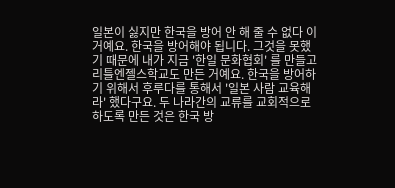일본이 싫지만 한국을 방어 안 해 줄 수 없다 이거예요. 한국을 방어해야 됩니다. 그것을 못했기 때문에 내가 지금 '한일 문화협회' 를 만들고 리틀엔젤스학교도 만든 거예요. 한국을 방어하기 위해서 후루다를 통해서 '일본 사람 교육해라' 했다구요. 두 나라간의 교류를 교회적으로 하도록 만든 것은 한국 방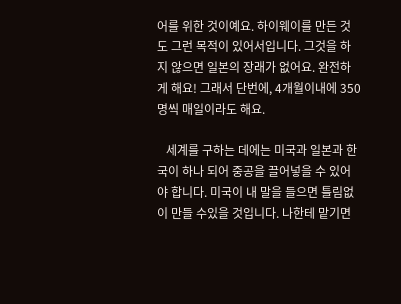어를 위한 것이예요. 하이웨이를 만든 것도 그런 목적이 있어서입니다. 그것을 하지 않으면 일본의 장래가 없어요. 완전하게 해요! 그래서 단번에, 4개월이내에 350명씩 매일이라도 해요.

   세계를 구하는 데에는 미국과 일본과 한국이 하나 되어 중공을 끌어넣을 수 있어야 합니다. 미국이 내 말을 들으면 틀림없이 만들 수있을 것입니다. 나한테 맡기면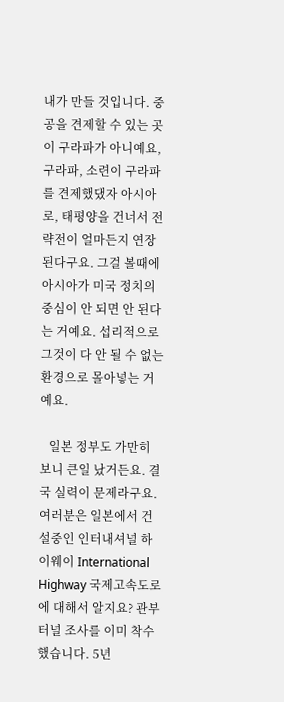내가 만들 것입니다. 중공을 견제할 수 있는 곳이 구라파가 아니예요, 구라파, 소련이 구라파를 견제했댔자 아시아로, 태평양을 건너서 전략전이 얼마든지 연장된다구요. 그걸 볼때에 아시아가 미국 정치의 중심이 안 되면 안 된다는 거예요. 섭리적으로 그것이 다 안 될 수 없는 환경으로 몰아넣는 거예요.

   일본 정부도 가만히 보니 큰일 났거든요. 결국 실력이 문제라구요.여러분은 일본에서 건설중인 인터내셔널 하이웨이 International Highway 국제고속도로에 대해서 알지요? 관부터널 조사를 이미 착수했습니다. 5년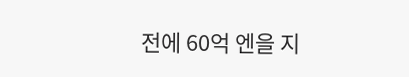전에 60억 엔을 지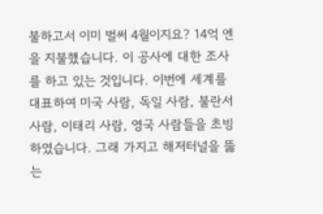불하고서 이미 벌써 4월이지요? 14억 엔을 지불했습니다. 이 공사에 대한 조사를 하고 있는 것입니다. 이번에 세계를 대표하여 미국 사람, 독일 사람, 불란서 사람, 이태리 사람, 영국 사람들을 초빙하였습니다. 그래 가지고 해저터널을 뚫는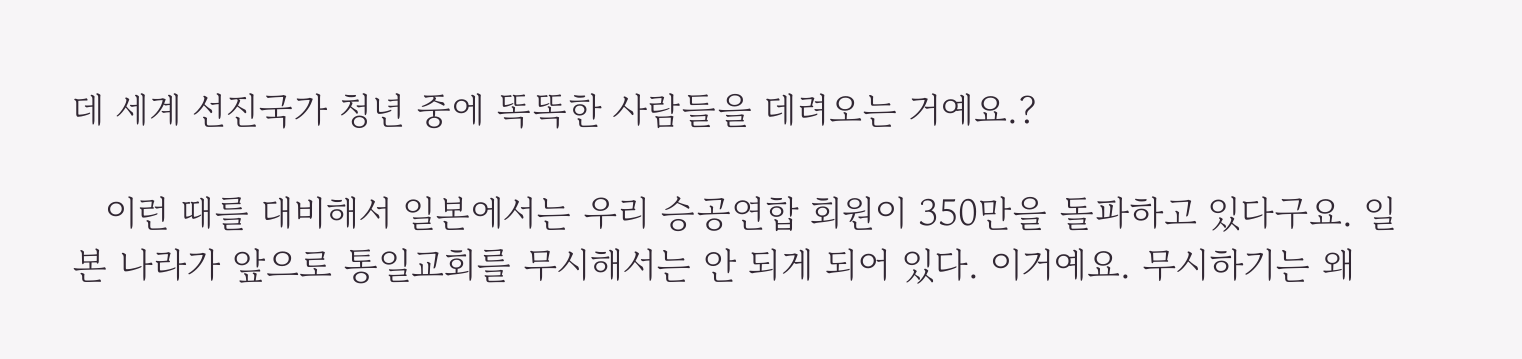데 세계 선진국가 청년 중에 똑똑한 사람들을 데려오는 거예요.?

   이런 때를 대비해서 일본에서는 우리 승공연합 회원이 350만을 돌파하고 있다구요. 일본 나라가 앞으로 통일교회를 무시해서는 안 되게 되어 있다. 이거예요. 무시하기는 왜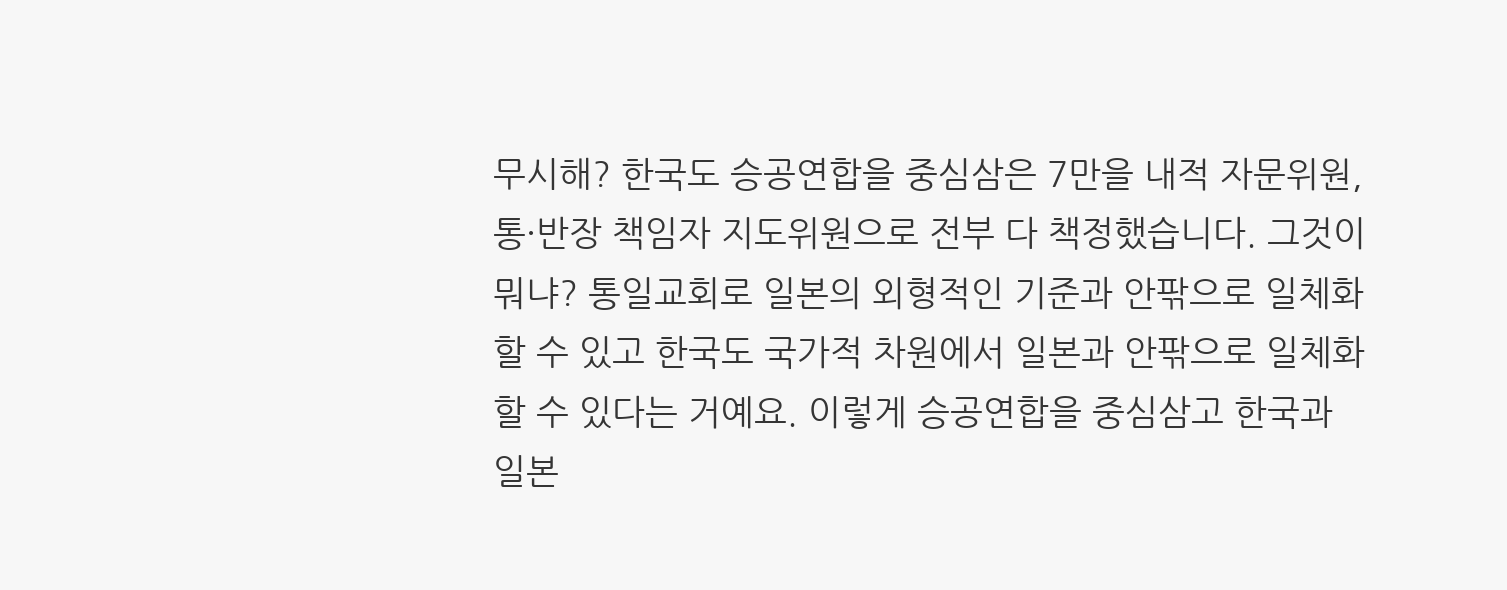무시해? 한국도 승공연합을 중심삼은 7만을 내적 자문위원, 통·반장 책임자 지도위원으로 전부 다 책정했습니다. 그것이 뭐냐? 통일교회로 일본의 외형적인 기준과 안팎으로 일체화할 수 있고 한국도 국가적 차원에서 일본과 안팎으로 일체화할 수 있다는 거예요. 이렇게 승공연합을 중심삼고 한국과 일본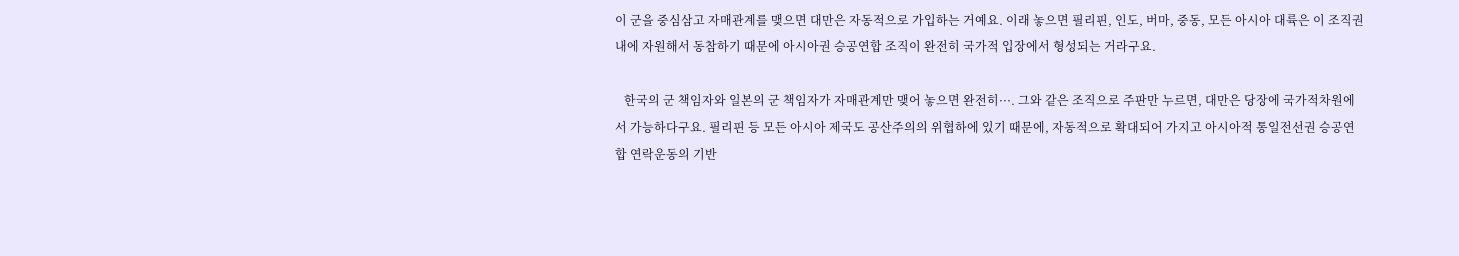이 군을 중심삼고 자매관계를 맺으면 대만은 자동적으로 가입하는 거예요. 이래 놓으면 필리핀, 인도, 버마, 중동, 모든 아시아 대륙은 이 조직권 내에 자원해서 동참하기 때문에 아시아권 승공연합 조직이 완전히 국가적 입장에서 형성되는 거라구요.

   한국의 군 책임자와 일본의 군 책임자가 자매관계만 맺어 놓으면 완전히···. 그와 같은 조직으로 주판만 누르면, 대만은 당장에 국가적차원에서 가능하다구요. 필리핀 등 모든 아시아 제국도 공산주의의 위협하에 있기 때문에, 자동적으로 확대되어 가지고 아시아적 통일전선권 승공연합 연락운동의 기반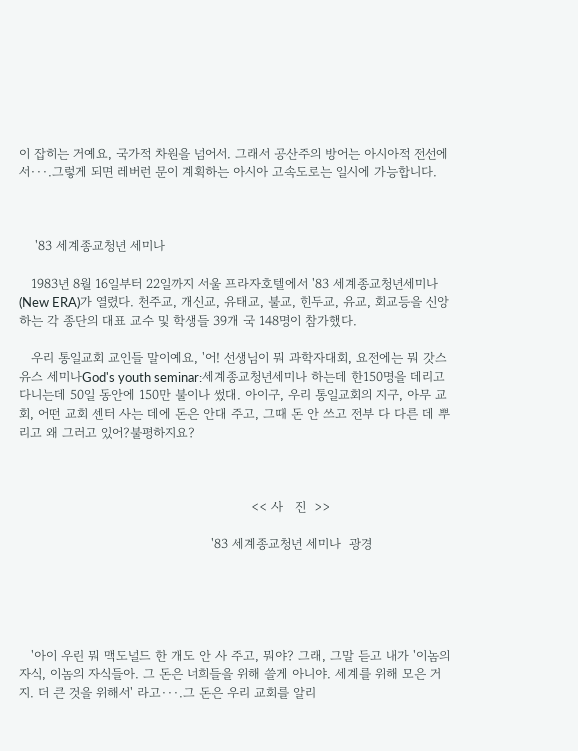이 잡히는 거예요, 국가적 차원을 넘어서. 그래서 공산주의 방어는 아시아적 전선에서···.그렇게 되면 레버런 문이 계획하는 아시아 고속도로는 일시에 가능합니다.



    '83 세계종교청년 세미나

   1983년 8월 16일부터 22일까지 서울 프라자호텔에서 '83 세계종교청년세미나(New ERA)가 열렸다. 천주교, 개신교, 유태교, 불교, 힌두교, 유교, 회교등을 신앙하는 각 종단의 대표 교수 및 학생들 39개 국 148명이 참가했다.

   우리 통일교회 교인들 말이예요, '어! 선생님이 뭐 과학자대회, 요전에는 뭐 갓스 유스 세미나God's youth seminar:세계종교청년세미나 하는데 한150명을 데리고 다니는데 50일 동안에 150만 불이나 썼대. 아이구, 우리 통일교회의 지구, 아무 교회, 어떤 교회 센터 사는 데에 돈은 안대 주고, 그때 돈 안 쓰고 전부 다 다른 데 뿌리고 왜 그러고 있어?불평하지요?



                                                          << 사   진  >>

                                                '83 세계종교청년 세미나  광경





   '아이 우린 뭐 맥도널드 한 개도 안 사 주고, 뭐야? 그래, 그말 듣고 내가 '이놈의 자식, 이놈의 자식들아. 그 돈은 너희들을 위해 쓸게 아니야. 세계를 위해 모은 거지. 더 큰 것을 위해서' 라고···.그 돈은 우리 교회를 알리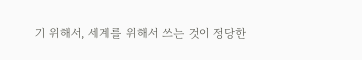기 위해서, 세계를 위해서 쓰는 것이 정당한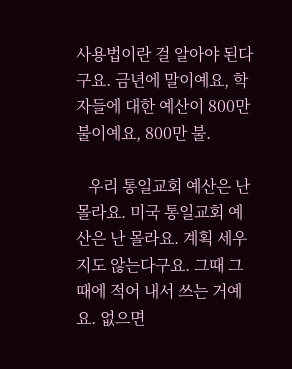사용법이란 걸 알아야 된다구요. 금년에 말이예요, 학자들에 대한 예산이 800만 불이예요, 800만 불.

   우리 통일교회 예산은 난 몰라요. 미국 통일교회 예산은 난 몰라요. 계획 세우지도 않는다구요. 그때 그때에 적어 내서 쓰는 거예요. 없으면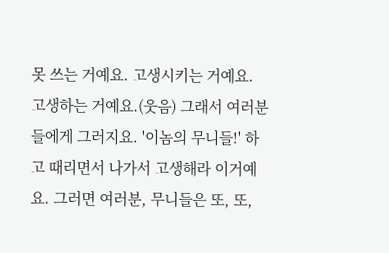못 쓰는 거예요. 고생시키는 거예요. 고생하는 거예요.(웃음) 그래서 여러분들에게 그러지요. '이놈의 무니들!' 하고 때리면서 나가서 고생해라 이거예요. 그러면 여러분, 무니들은 또, 또,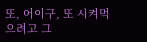또, 어이구, 또 시켜먹으려고 그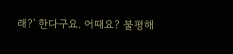래?' 한다구요. 어때요? 불평해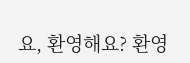요, 환영해요? 환영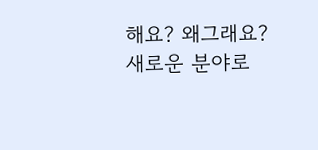해요? 왜그래요? 새로운 분야로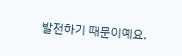발전하기 때문이예요.